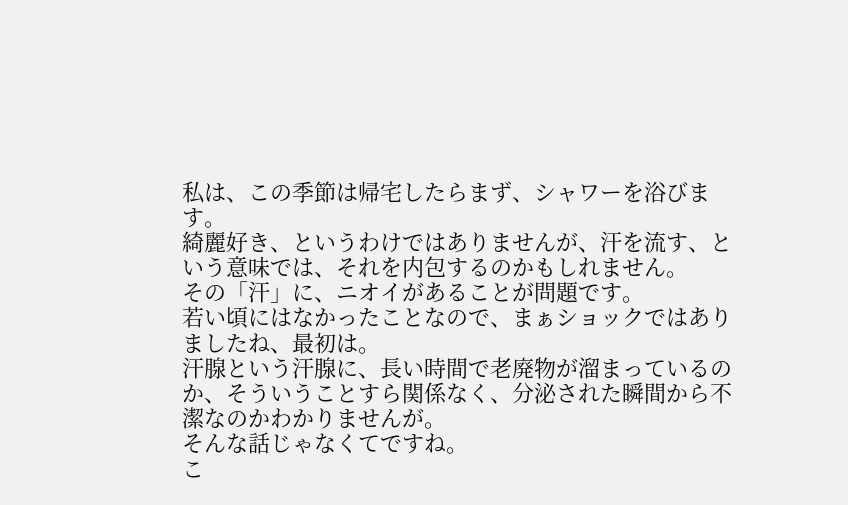私は、この季節は帰宅したらまず、シャワーを浴びます。
綺麗好き、というわけではありませんが、汗を流す、という意味では、それを内包するのかもしれません。
その「汗」に、ニオイがあることが問題です。
若い頃にはなかったことなので、まぁショックではありましたね、最初は。
汗腺という汗腺に、長い時間で老廃物が溜まっているのか、そういうことすら関係なく、分泌された瞬間から不潔なのかわかりませんが。
そんな話じゃなくてですね。
こ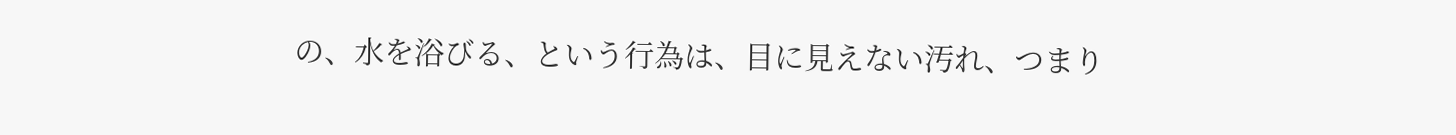の、水を浴びる、という行為は、目に見えない汚れ、つまり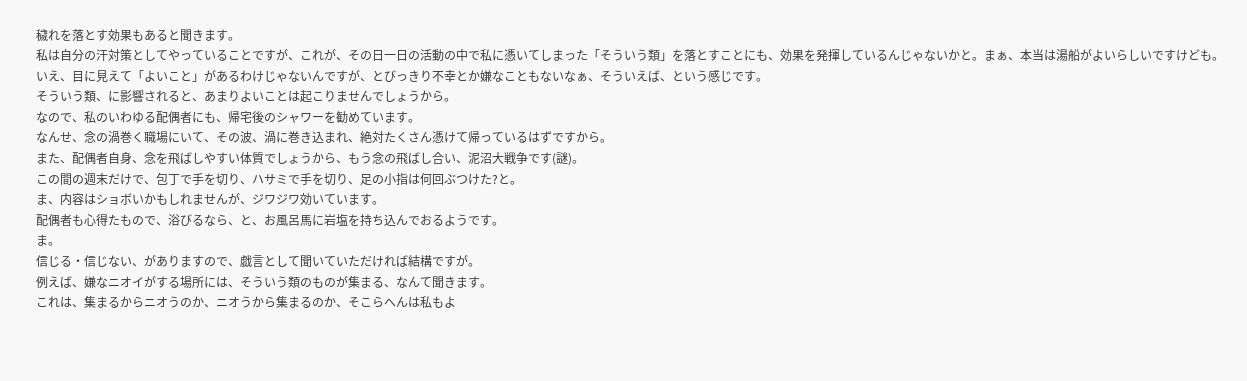穢れを落とす効果もあると聞きます。
私は自分の汗対策としてやっていることですが、これが、その日一日の活動の中で私に憑いてしまった「そういう類」を落とすことにも、効果を発揮しているんじゃないかと。まぁ、本当は湯船がよいらしいですけども。
いえ、目に見えて「よいこと」があるわけじゃないんですが、とびっきり不幸とか嫌なこともないなぁ、そういえば、という感じです。
そういう類、に影響されると、あまりよいことは起こりませんでしょうから。
なので、私のいわゆる配偶者にも、帰宅後のシャワーを勧めています。
なんせ、念の渦巻く職場にいて、その波、渦に巻き込まれ、絶対たくさん憑けて帰っているはずですから。
また、配偶者自身、念を飛ばしやすい体質でしょうから、もう念の飛ばし合い、泥沼大戦争です(謎)。
この間の週末だけで、包丁で手を切り、ハサミで手を切り、足の小指は何回ぶつけた?と。
ま、内容はショボいかもしれませんが、ジワジワ効いています。
配偶者も心得たもので、浴びるなら、と、お風呂馬に岩塩を持ち込んでおるようです。
ま。
信じる・信じない、がありますので、戯言として聞いていただければ結構ですが。
例えば、嫌なニオイがする場所には、そういう類のものが集まる、なんて聞きます。
これは、集まるからニオうのか、ニオうから集まるのか、そこらへんは私もよ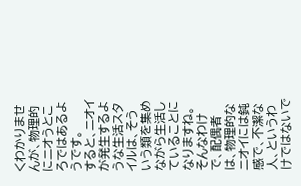くわかりませんが、物理的にニオうところではあるようです。
すると、ニオイが発生するような生活スタイルは、そういう類を集めながら生活していることになりますね。
そんなわけで、配偶者は、物理的なニオイには鈍感で、不潔な人、というわけではないで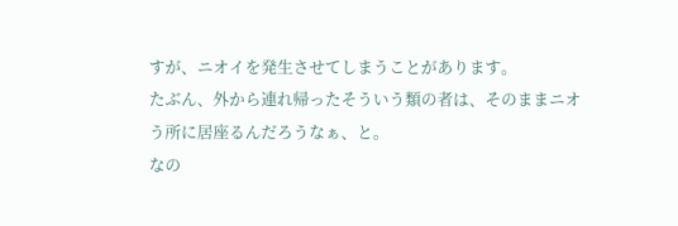すが、ニオイを発生させてしまうことがあります。
たぶん、外から連れ帰ったそういう類の者は、そのままニオう所に居座るんだろうなぁ、と。
なの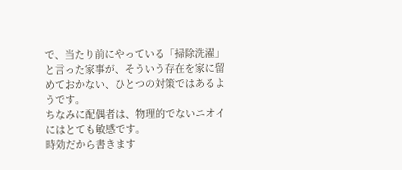で、当たり前にやっている「掃除洗濯」と言った家事が、そういう存在を家に留めておかない、ひとつの対策ではあるようです。
ちなみに配偶者は、物理的でないニオイにはとても敏感です。
時効だから書きます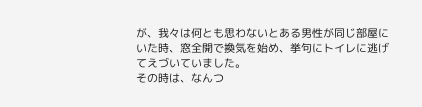が、我々は何とも思わないとある男性が同じ部屋にいた時、窓全開で換気を始め、挙句にトイレに逃げてえづいていました。
その時は、なんつ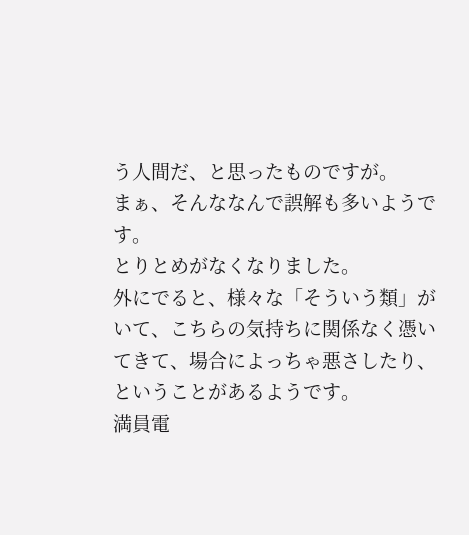う人間だ、と思ったものですが。
まぁ、そんななんで誤解も多いようです。
とりとめがなくなりました。
外にでると、様々な「そういう類」がいて、こちらの気持ちに関係なく憑いてきて、場合によっちゃ悪さしたり、ということがあるようです。
満員電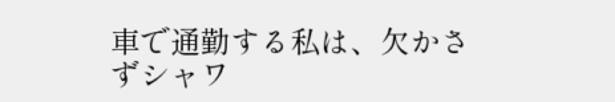車で通勤する私は、欠かさずシャワ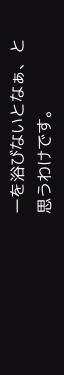ーを浴びないとなぁ、と思うわけです。